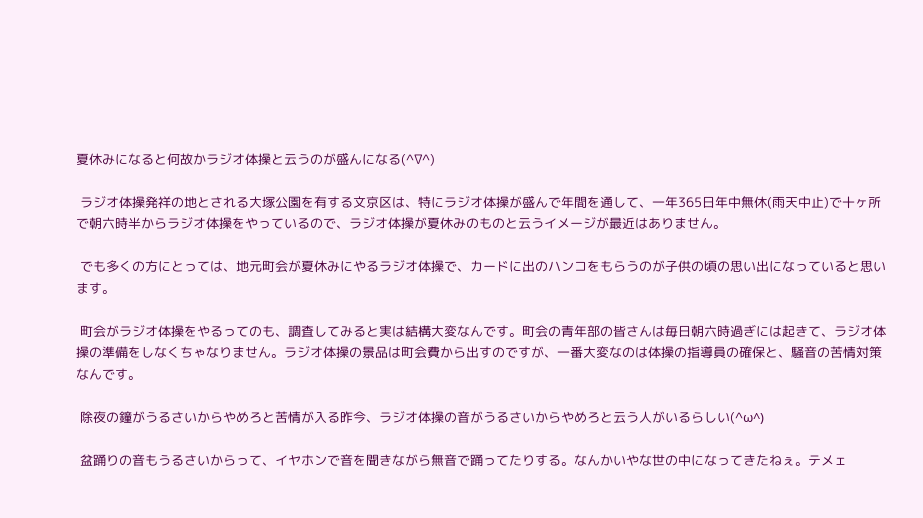夏休みになると何故かラジオ体操と云うのが盛んになる(^∇^)

 ラジオ体操発祥の地とされる大塚公園を有する文京区は、特にラジオ体操が盛んで年間を通して、一年365日年中無休(雨天中止)で十ヶ所で朝六時半からラジオ体操をやっているので、ラジオ体操が夏休みのものと云うイメージが最近はありません。

 でも多くの方にとっては、地元町会が夏休みにやるラジオ体操で、カードに出のハンコをもらうのが子供の頃の思い出になっていると思います。

 町会がラジオ体操をやるってのも、調査してみると実は結構大変なんです。町会の青年部の皆さんは毎日朝六時過ぎには起きて、ラジオ体操の準備をしなくちゃなりません。ラジオ体操の景品は町会費から出すのですが、一番大変なのは体操の指導員の確保と、騒音の苦情対策なんです。

 除夜の鐘がうるさいからやめろと苦情が入る昨今、ラジオ体操の音がうるさいからやめろと云う人がいるらしい(^ω^)

 盆踊りの音もうるさいからって、イヤホンで音を聞きながら無音で踊ってたりする。なんかいやな世の中になってきたねぇ。テメェ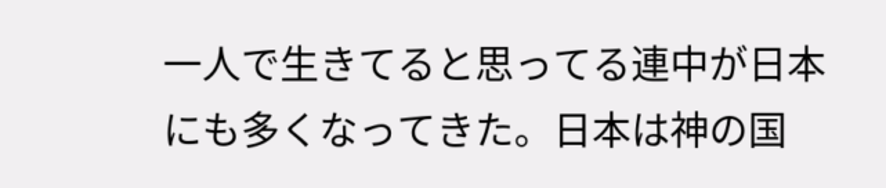一人で生きてると思ってる連中が日本にも多くなってきた。日本は神の国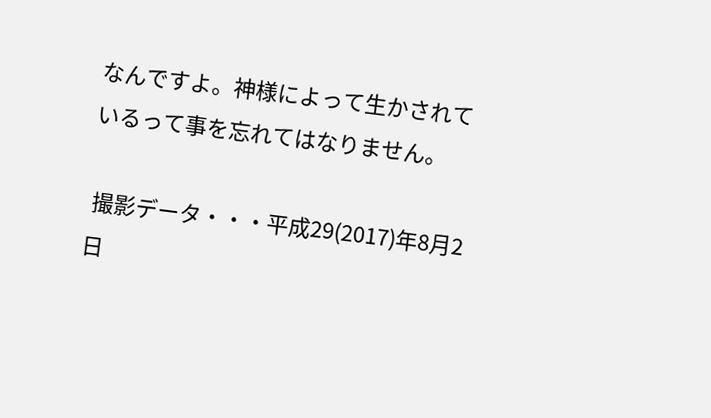なんですよ。神様によって生かされているって事を忘れてはなりません。

 撮影データ・・・平成29(2017)年8月2日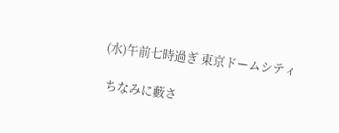(水)午前七時過ぎ 東京ドームシティ

 ちなみに藪さ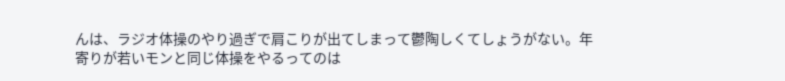んは、ラジオ体操のやり過ぎで肩こりが出てしまって鬱陶しくてしょうがない。年寄りが若いモンと同じ体操をやるってのは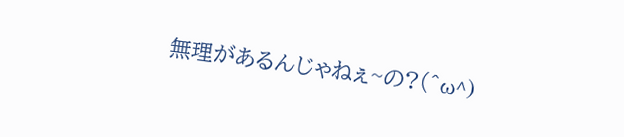無理があるんじゃねぇ~の?(^ω^)